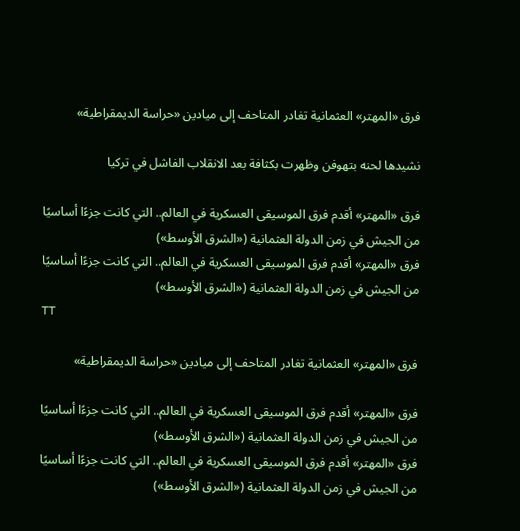فرق «المهتر» العثمانية تغادر المتاحف إلى ميادين «حراسة الديمقراطية»

نشيدها لحنه بتهوفن وظهرت بكثافة بعد الانقلاب الفاشل في تركيا

فرق «المهتر» أقدم فرق الموسيقى العسكرية في العالم.. التي كانت جزءًا أساسيًا من الجيش في زمن الدولة العثمانية («الشرق الأوسط»)
فرق «المهتر» أقدم فرق الموسيقى العسكرية في العالم.. التي كانت جزءًا أساسيًا من الجيش في زمن الدولة العثمانية («الشرق الأوسط»)
TT

فرق «المهتر» العثمانية تغادر المتاحف إلى ميادين «حراسة الديمقراطية»

فرق «المهتر» أقدم فرق الموسيقى العسكرية في العالم.. التي كانت جزءًا أساسيًا من الجيش في زمن الدولة العثمانية («الشرق الأوسط»)
فرق «المهتر» أقدم فرق الموسيقى العسكرية في العالم.. التي كانت جزءًا أساسيًا من الجيش في زمن الدولة العثمانية («الشرق الأوسط»)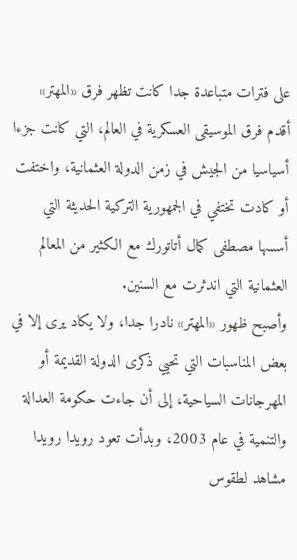على فترات متباعدة جدا كانت تظهر فرق «المهتر» أقدم فرق الموسيقى العسكرية في العالم، التي كانت جزءا أسياسيا من الجيش في زمن الدولة العثمانية، واختفت أو كادت تختفي في الجمهورية التركية الحديثة التي أسسها مصطفى كمال أتاتورك مع الكثير من المعالم العثمانية التي اندثرت مع السنين.
وأصبح ظهور «المهتر» نادرا جدا، ولا يكاد يرى إلا في بعض المناسبات التي تحيي ذكرى الدولة القديمة أو المهرجانات السياحية، إلى أن جاءت حكومة العدالة والتنمية في عام 2003، وبدأت تعود رويدا رويدا مشاهد لطقوس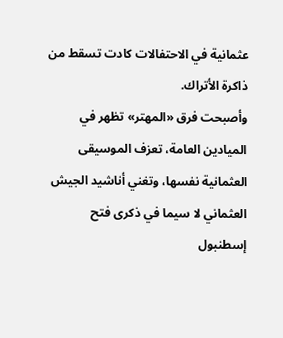عثمانية في الاحتفالات كادت تسقط من ذاكرة الأتراك.
وأصبحت فرق «المهتر» تظهر في الميادين العامة، تعزف الموسيقى العثمانية نفسها، وتغني أناشيد الجيش العثماني لا سيما في ذكرى فتح إسطنبول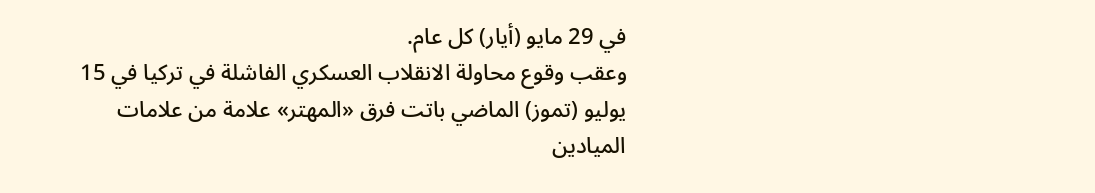في 29 مايو (أيار) كل عام.
وعقب وقوع محاولة الانقلاب العسكري الفاشلة في تركيا في 15 يوليو (تموز) الماضي باتت فرق «المهتر» علامة من علامات الميادين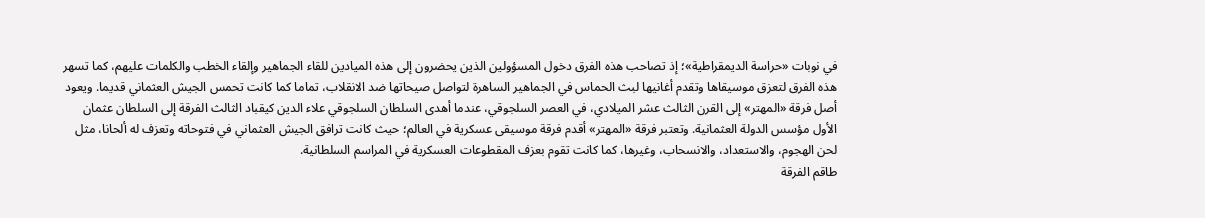في نوبات «حراسة الديمقراطية»؛ إذ تصاحب هذه الفرق دخول المسؤولين الذين يحضرون إلى هذه الميادين للقاء الجماهير وإلقاء الخطب والكلمات عليهم، كما تسهر هذه الفرق لتعزق موسيقاها وتقدم أغانيها لبث الحماس في الجماهير الساهرة لتواصل صيحاتها ضد الانقلاب، تماما كما كانت تحمس الجيش العثماني قديما. ويعود أصل فرقة «المهتر» إلى القرن الثالث عشر الميلادي، في العصر السلجوقي، عندما أهدى السلطان السلجوقي علاء الدين كيقباد الثالث الفرقة إلى السلطان عثمان الأول مؤسس الدولة العثمانية. وتعتبر فرقة «المهتر» أقدم فرقة موسيقى عسكرية في العالم؛ حيث كانت ترافق الجيش العثماني في فتوحاته وتعزف له ألحانا، مثل لحن الهجوم، والاستعداد، والانسحاب، وغيرها، كما كانت تقوم بعزف المقطوعات العسكرية في المراسم السلطانية.
طاقم الفرقة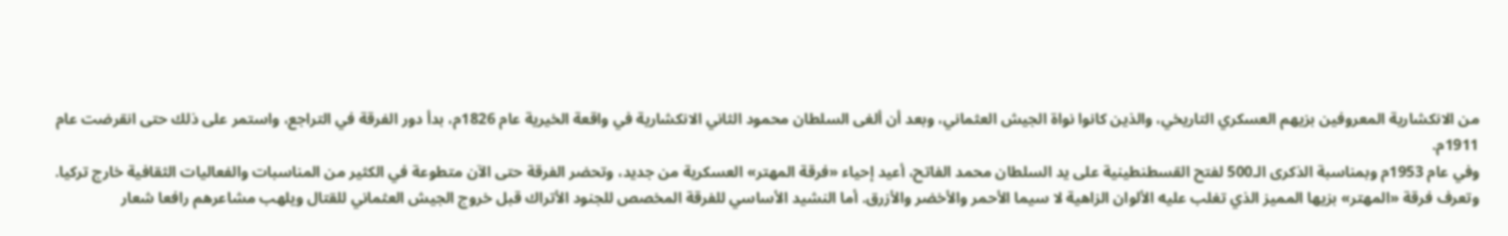من الانكشارية المعروفين بزيهم العسكري التاريخي، والذين كانوا نواة الجيش العثماني، وبعد أن ألغى السلطان محمود الثاني الانكشارية في واقعة الخيرية عام 1826م، بدأ دور الفرقة في التراجع، واستمر على ذلك حتى انقرضت عام 1911م.
وفي عام 1953م وبمناسبة الذكرى الـ500 لفتح القسطنطينية على يد السلطان محمد الفاتح، أعيد إحياء «فرقة المهتر» العسكرية من جديد، وتحضر الفرقة حتى الآن متطوعة في الكثير من المناسبات والفعاليات الثقافية خارج تركيا.
وتعرف فرقة «المهتر» بزيها المميز الذي تغلب عليه الألوان الزاهية لا سيما الأحمر والأخضر والأزرق. أما النشيد الأساسي للفرقة المخصص للجنود الأتراك قبل خروج الجيش العثماني للقتال ويلهب مشاعرهم رافعا شعار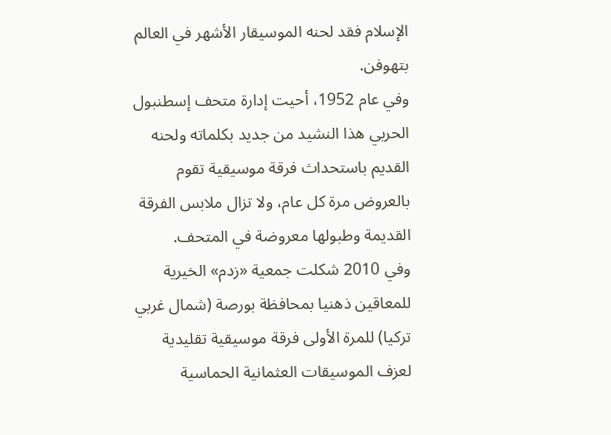الإسلام فقد لحنه الموسيقار الأشهر في العالم بتهوفن.
وفي عام 1952، أحيت إدارة متحف إسطنبول الحربي هذا النشيد من جديد بكلماته ولحنه القديم باستحداث فرقة موسيقية تقوم بالعروض مرة كل عام، ولا تزال ملابس الفرقة القديمة وطبولها معروضة في المتحف.
وفي 2010 شكلت جمعية «زدم» الخيرية للمعاقين ذهنيا بمحافظة بورصة (شمال غربي تركيا) للمرة الأولى فرقة موسيقية تقليدية لعزف الموسيقات العثمانية الحماسية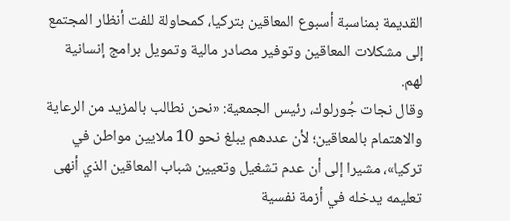القديمة بمناسبة أسبوع المعاقين بتركيا، كمحاولة للفت أنظار المجتمع إلى مشكلات المعاقين وتوفير مصادر مالية وتمويل برامج إنسانية لهم.
وقال نجات جُورلوك، رئيس الجمعية: «نحن نطالب بالمزيد من الرعاية والاهتمام بالمعاقين؛ لأن عددهم يبلغ نحو 10 ملايين مواطن في تركيا»، مشيرا إلى أن عدم تشغيل وتعيين شباب المعاقين الذي أنهى تعليمه يدخله في أزمة نفسية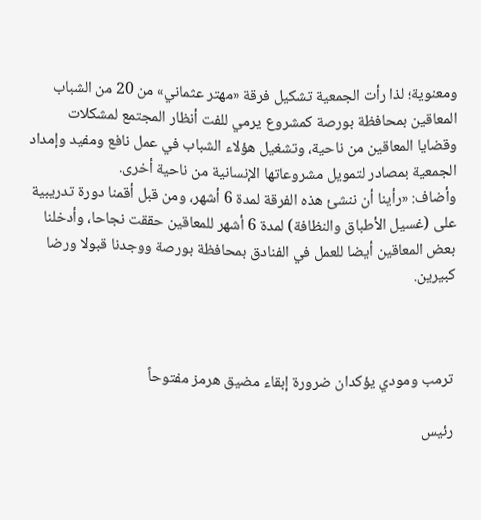ومعنوية؛ لذا رأت الجمعية تشكيل فرقة «مهتر عثماني» من 20 من الشباب المعاقين بمحافظة بورصة كمشروع يرمي للفت أنظار المجتمع لمشكلات وقضايا المعاقين من ناحية، وتشغيل هؤلاء الشباب في عمل نافع ومفيد وإمداد الجمعية بمصادر لتمويل مشروعاتها الإنسانية من ناحية أخرى.
وأضاف: «رأينا أن ننشئ هذه الفرقة لمدة 6 أشهر، ومن قبل أقمنا دورة تدريبية على (غسيل الأطباق والنظافة) لمدة 6 أشهر للمعاقين حققت نجاحا، وأدخلنا بعض المعاقين أيضا للعمل في الفنادق بمحافظة بورصة ووجدنا قبولا ورضا كبيرين.



ترمب ومودي يؤكدان ضرورة إبقاء مضيق هرمز مفتوحاً

رئيس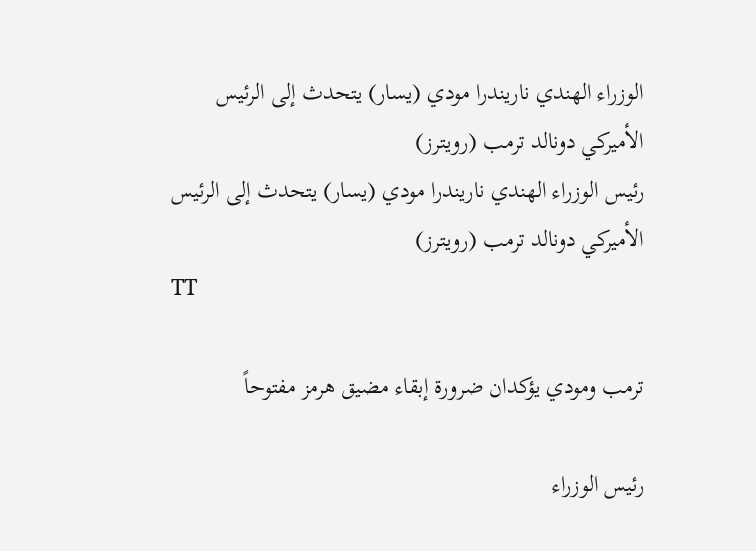الوزراء الهندي ناريندرا مودي (يسار) يتحدث إلى الرئيس الأميركي دونالد ترمب (رويترز)
رئيس الوزراء الهندي ناريندرا مودي (يسار) يتحدث إلى الرئيس الأميركي دونالد ترمب (رويترز)
TT

ترمب ومودي يؤكدان ضرورة إبقاء مضيق هرمز مفتوحاً

رئيس الوزراء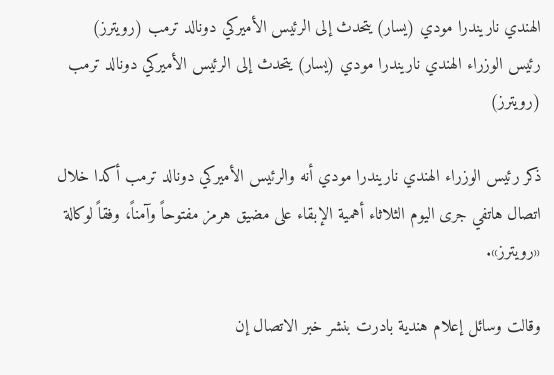الهندي ناريندرا مودي (يسار) يتحدث إلى الرئيس الأميركي دونالد ترمب (رويترز)
رئيس الوزراء الهندي ناريندرا مودي (يسار) يتحدث إلى الرئيس الأميركي دونالد ترمب (رويترز)

ذكر رئيس الوزراء الهندي ناريندرا مودي أنه والرئيس الأميركي دونالد ترمب أكدا خلال اتصال هاتفي جرى اليوم الثلاثاء أهمية الإبقاء على مضيق هرمز مفتوحاً وآمناً، وفقاً لوكالة «رويترز».

وقالت وسائل إعلام هندية بادرت بنشر خبر الاتصال ‌إن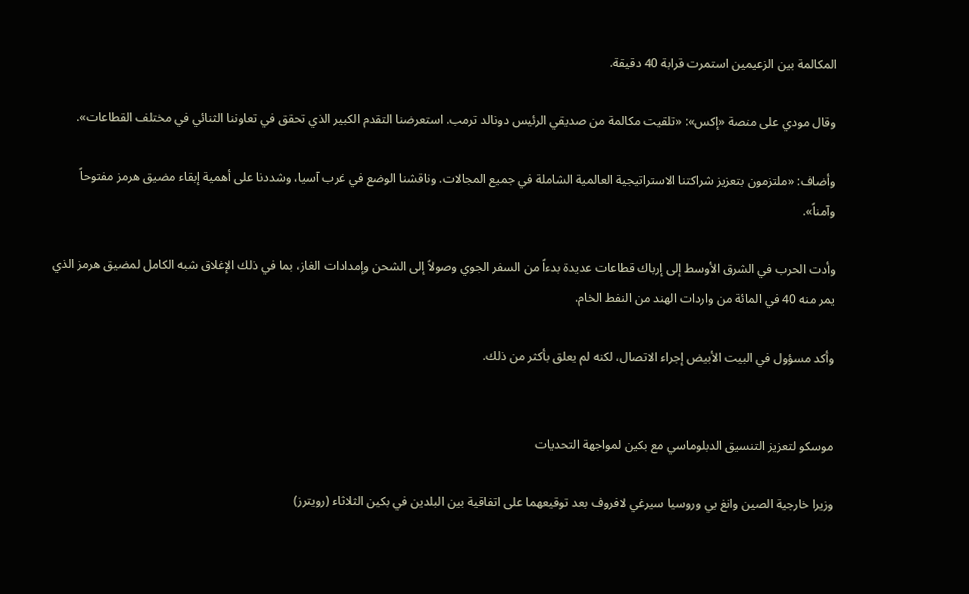المكالمة بين ‌الزعيمين استمرت ‌قرابة 40 دقيقة.

وقال مودي على منصة «إكس»: «تلقيت مكالمة من صديقي الرئيس دونالد ترمب. استعرضنا التقدم الكبير الذي تحقق في تعاوننا الثنائي في مختلف القطاعات».

وأضاف: «ملتزمون بتعزيز شراكتنا الاستراتيجية ‌العالمية ‌الشاملة في جميع المجالات. وناقشنا ‌الوضع في غرب آسيا، ‌وشددنا على أهمية إبقاء مضيق هرمز مفتوحاً وآمناً».

وأدت الحرب في الشرق الأوسط إلى إرباك ‌قطاعات عديدة بدءاً من السفر الجوي وصولاً إلى الشحن وإمدادات الغاز، بما في ذلك الإغلاق شبه الكامل لمضيق هرمز الذي يمر منه 40 في المائة من واردات الهند من النفط الخام.

وأكد مسؤول في البيت الأبيض إجراء الاتصال، لكنه لم يعلق بأكثر من ذلك.


موسكو لتعزيز التنسيق الدبلوماسي مع بكين لمواجهة التحديات

وزيرا خارجية الصين وانغ يي وروسيا سيرغي لافروف بعد توقيعهما على اتفاقية بين البلدين في بكين الثلاثاء (رويترز)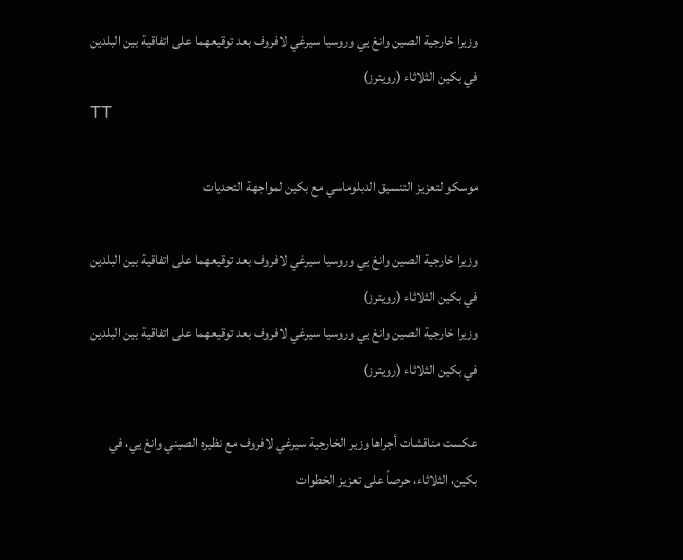وزيرا خارجية الصين وانغ يي وروسيا سيرغي لافروف بعد توقيعهما على اتفاقية بين البلدين في بكين الثلاثاء (رويترز)
TT

موسكو لتعزيز التنسيق الدبلوماسي مع بكين لمواجهة التحديات

وزيرا خارجية الصين وانغ يي وروسيا سيرغي لافروف بعد توقيعهما على اتفاقية بين البلدين في بكين الثلاثاء (رويترز)
وزيرا خارجية الصين وانغ يي وروسيا سيرغي لافروف بعد توقيعهما على اتفاقية بين البلدين في بكين الثلاثاء (رويترز)

عكست مناقشات أجراها وزير الخارجية سيرغي لافروف مع نظيره الصيني وانغ يي، في بكين، الثلاثاء، حرصاً على تعزيز الخطوات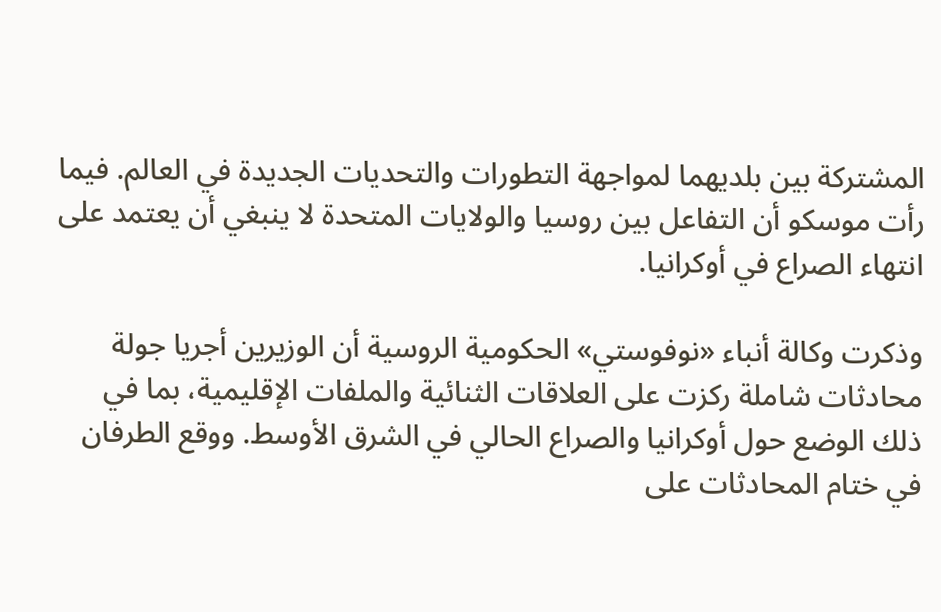المشتركة بين بلديهما لمواجهة التطورات والتحديات الجديدة في العالم. فيما رأت موسكو أن التفاعل بين روسيا والولايات المتحدة لا ينبغي أن يعتمد على انتهاء الصراع في أوكرانيا.

وذكرت وكالة أنباء «نوفوستي» الحكومية الروسية أن الوزيرين أجريا جولة محادثات شاملة ركزت على العلاقات الثنائية والملفات الإقليمية، بما في ذلك الوضع حول أوكرانيا والصراع الحالي في الشرق الأوسط. ووقع الطرفان في ختام المحادثات على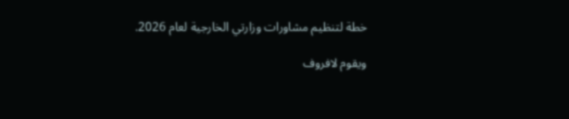خطة لتنظيم مشاورات وزارتي الخارجية لعام 2026.

ويقوم لافروف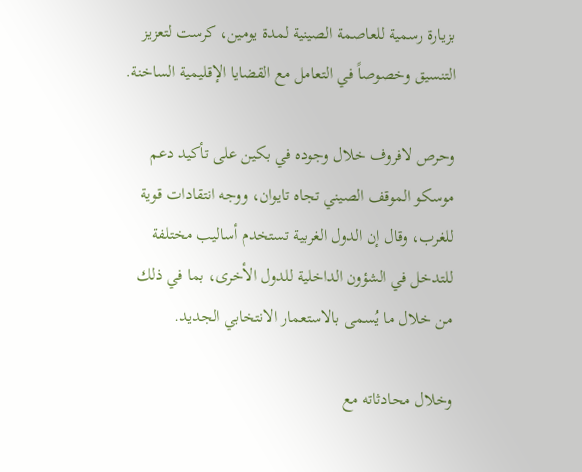بزيارة رسمية للعاصمة الصينية لمدة يومين، كرست لتعزيز التنسيق وخصوصاً في التعامل مع القضايا الإقليمية الساخنة.

وحرص لافروف خلال وجوده في بكين على تأكيد دعم موسكو الموقف الصيني تجاه تايوان، ووجه انتقادات قوية للغرب، وقال إن الدول الغربية تستخدم أساليب مختلفة للتدخل في الشؤون الداخلية للدول الأخرى، بما في ذلك من خلال ما يُسمى بالاستعمار الانتخابي الجديد.

وخلال محادثاته مع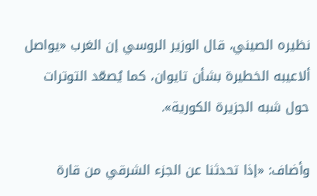نظيره الصيني، قال الوزير الروسي إن الغرب «يواصل ألاعيبه الخطيرة بشأن تايوان، كما يُصعّد التوترات حول شبه الجزيرة الكورية».

وأضاف: «إذا تحدثنا عن الجزء الشرقي من قارة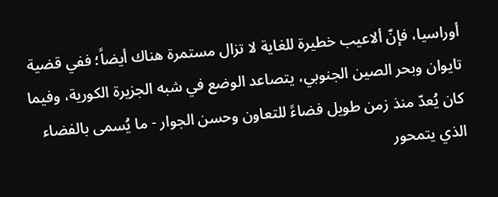أوراسيا، فإنّ ألاعيب خطيرة للغاية لا تزال مستمرة هناك أيضاً؛ ففي قضية تايوان وبحر الصين الجنوبي، يتصاعد الوضع في شبه الجزيرة الكورية، وفيما كان يُعدّ منذ زمن طويل فضاءً للتعاون وحسن الجوار - ما يُسمى بالفضاء الذي يتمحور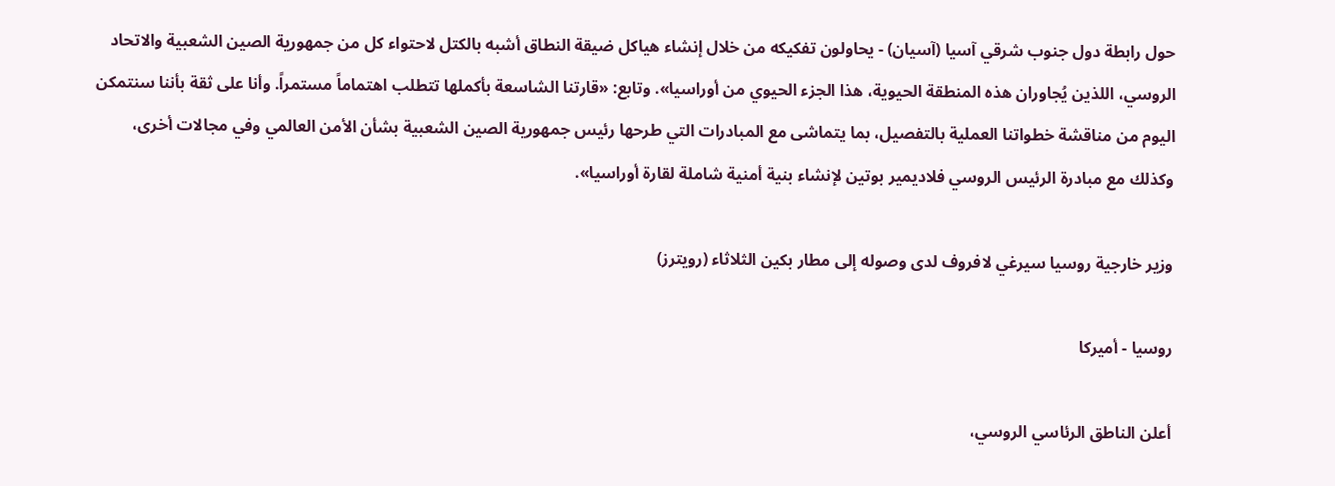حول رابطة دول جنوب شرقي آسيا (آسيان) - يحاولون تفكيكه من خلال إنشاء هياكل ضيقة النطاق أشبه بالكتل لاحتواء كل من جمهورية الصين الشعبية والاتحاد الروسي، اللذين يُجاوران هذه المنطقة الحيوية، هذا الجزء الحيوي من أوراسيا». وتابع: «قارتنا الشاسعة بأكملها تتطلب اهتماماً مستمراً. وأنا على ثقة بأننا سنتمكن اليوم من مناقشة خطواتنا العملية بالتفصيل، بما يتماشى مع المبادرات التي طرحها رئيس جمهورية الصين الشعبية بشأن الأمن العالمي وفي مجالات أخرى، وكذلك مع مبادرة الرئيس الروسي فلاديمير بوتين لإنشاء بنية أمنية شاملة لقارة أوراسيا».

وزير خارجية روسيا سيرغي لافروف لدى وصوله إلى مطار بكين الثلاثاء (رويترز)

روسيا - أميركا

أعلن الناطق الرئاسي الروسي،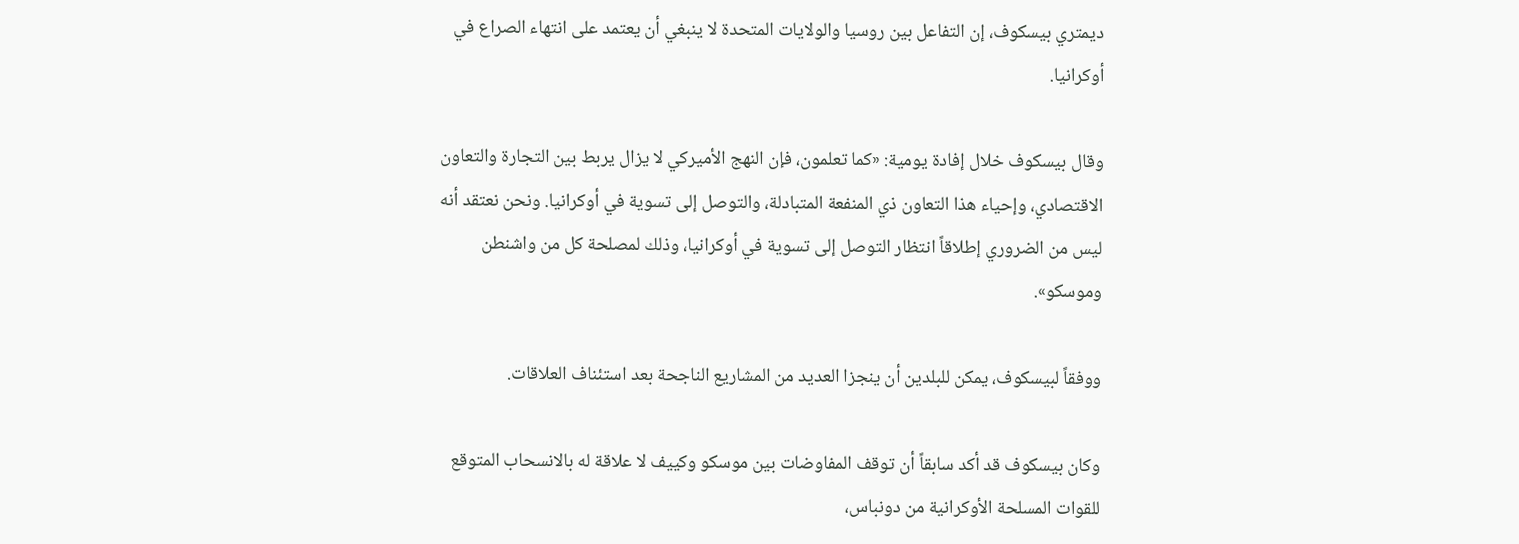ديمتري بيسكوف، إن التفاعل بين روسيا والولايات المتحدة لا ينبغي أن يعتمد على انتهاء الصراع في أوكرانيا.

وقال بيسكوف خلال إفادة يومية: «كما تعلمون، فإن النهج الأميركي لا يزال يربط بين التجارة والتعاون الاقتصادي، وإحياء هذا التعاون ذي المنفعة المتبادلة، والتوصل إلى تسوية في أوكرانيا. ونحن نعتقد أنه ليس من الضروري إطلاقاً انتظار التوصل إلى تسوية في أوكرانيا، وذلك لمصلحة كل من واشنطن وموسكو».

ووفقاً لبيسكوف، يمكن للبلدين أن ينجزا العديد من المشاريع الناجحة بعد استئناف العلاقات.

وكان بيسكوف قد أكد سابقاً أن توقف المفاوضات بين موسكو وكييف لا علاقة له بالانسحاب المتوقع للقوات المسلحة الأوكرانية من دونباس،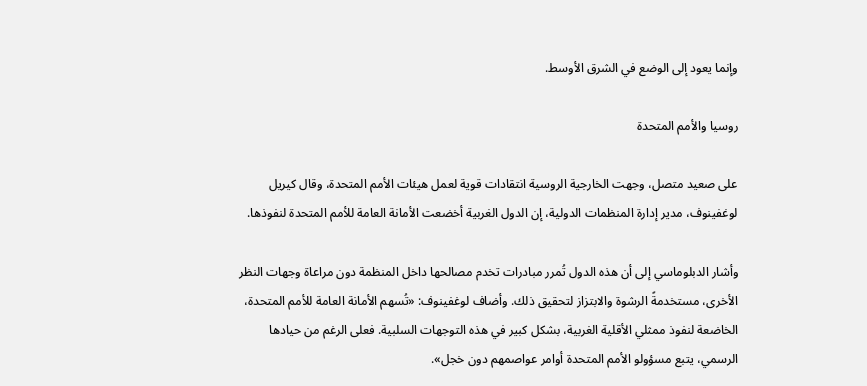وإنما يعود إلى الوضع في الشرق الأوسط.

روسيا والأمم المتحدة

على صعيد متصل، وجهت الخارجية الروسية انتقادات قوية لعمل هيئات الأمم المتحدة، وقال كيريل لوغفينوف، مدير إدارة المنظمات الدولية، إن الدول الغربية أخضعت الأمانة العامة للأمم المتحدة لنفوذها.

وأشار الدبلوماسي إلى أن هذه الدول تُمرر مبادرات تخدم مصالحها داخل المنظمة دون مراعاة وجهات النظر الأخرى، مستخدمةً الرشوة والابتزاز لتحقيق ذلك. وأضاف لوغفينوف: «تُسهم الأمانة العامة للأمم المتحدة، الخاضعة لنفوذ ممثلي الأقلية الغربية، بشكل كبير في هذه التوجهات السلبية. فعلى الرغم من حيادها الرسمي، يتبع مسؤولو الأمم المتحدة أوامر عواصمهم دون خجل».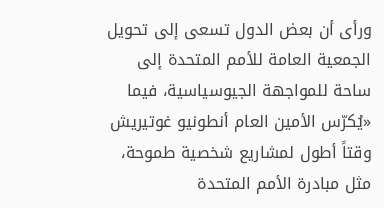ورأى أن بعض الدول تسعى إلى تحويل الجمعية العامة للأمم المتحدة إلى ساحة للمواجهة الجيوسياسية، فيما «يُكرّس الأمين العام أنطونيو غوتيريش وقتاً أطول لمشاريع شخصية طموحة، مثل مبادرة الأمم المتحدة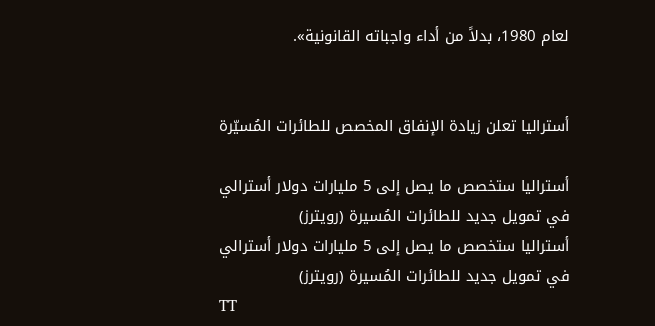لعام 1980، بدلاً من أداء واجباته القانونية».


أستراليا تعلن زيادة الإنفاق المخصص للطائرات المُسيّرة

أستراليا ستخصص ما يصل إلى 5 مليارات دولار أسترالي في تمويل جديد للطائرات المُسيرة (رويترز)
أستراليا ستخصص ما يصل إلى 5 مليارات دولار أسترالي في تمويل جديد للطائرات المُسيرة (رويترز)
TT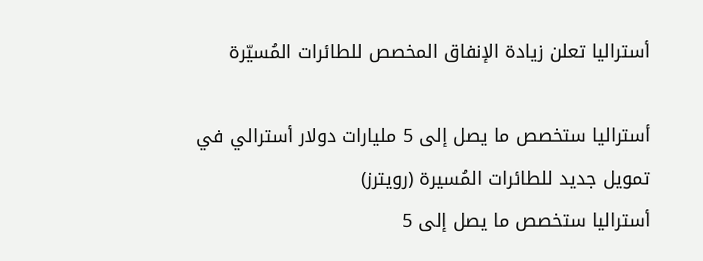أستراليا تعلن زيادة الإنفاق المخصص للطائرات المُسيّرة

أستراليا ستخصص ما يصل إلى 5 مليارات دولار أسترالي في تمويل جديد للطائرات المُسيرة (رويترز)
أستراليا ستخصص ما يصل إلى 5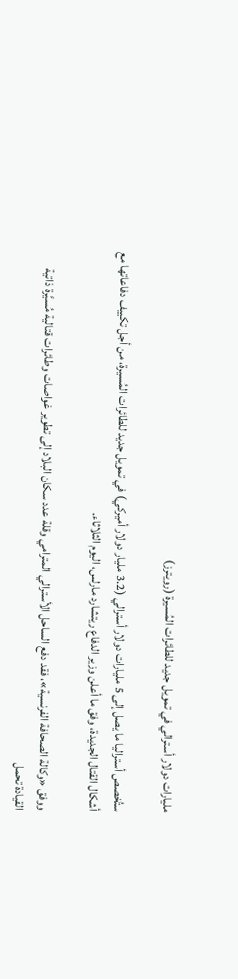مليارات دولار أسترالي في تمويل جديد للطائرات المُسيرة (رويترز)

ستُخصص أستراليا ما يصل إلى 5 مليارات دولار أسترالي (3.2 مليار دولار أميركي) في تمويل جديد للطائرات المُسيرة، من أجل تكييف دفاعاتها مع أشكال القتال الجديدة، وفق ما أعلن وزير الدفاع ريتشارد مارلس، اليوم الثلاثاء.

ووفق «وكالة الصحافة الفرنسية»، فقد دفع الساحل الأسترالي المترامي وقلة عدد سكان البلاد إلى تطوير غواصات وطائرات قتالية مُسيَّرة ذاتية القيادة تحمل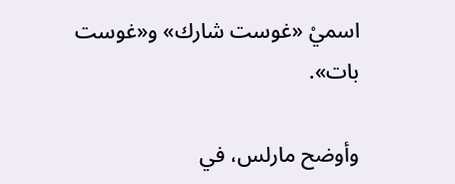اسميْ «غوست شارك» و«غوست بات».

وأوضح مارلس، في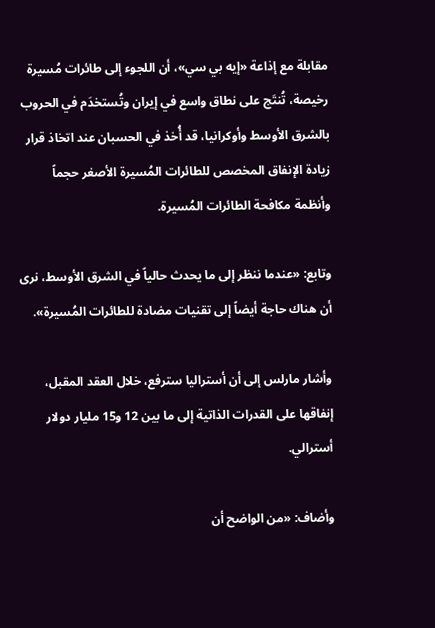مقابلة مع إذاعة «إيه بي سي»، أن اللجوء إلى طائرات مُسيرة رخيصة، تُنتَج على نطاق واسع في إيران وتُستخدَم في الحروب بالشرق الأوسط وأوكرانيا، قد أُخذ في الحسبان عند اتخاذ قرار زيادة الإنفاق المخصص للطائرات المُسيرة الأصغر حجماً وأنظمة مكافحة الطائرات المُسيرة.

وتابع: «عندما ننظر إلى ما يحدث حالياً في الشرق الأوسط، نرى أن هناك حاجة أيضاً إلى تقنيات مضادة للطائرات المُسيرة».

وأشار مارلس إلى أن أستراليا سترفع، خلال العقد المقبل، إنفاقها على القدرات الذاتية إلى ما بين 12 و15 مليار دولار أسترالي.

وأضاف: «من الواضح أن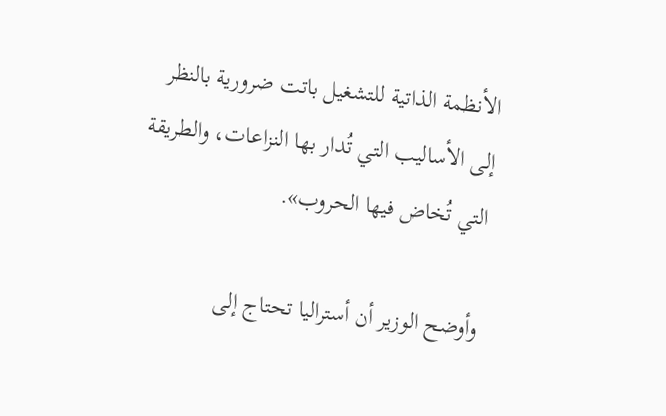الأنظمة الذاتية للتشغيل باتت ضرورية بالنظر إلى الأساليب التي تُدار بها النزاعات، والطريقة التي تُخاض فيها الحروب».

وأوضح الوزير أن أستراليا تحتاج إلى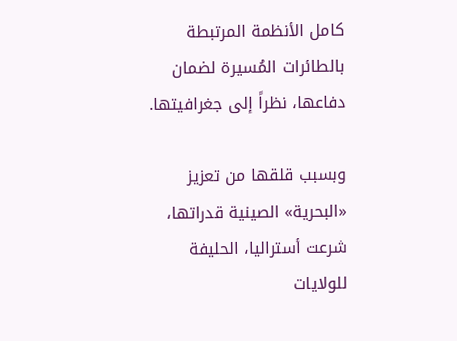كامل الأنظمة المرتبطة بالطائرات المُسيرة لضمان دفاعها، نظراً إلى جغرافيتها.

وبسبب قلقها من تعزيز «البحرية» الصينية قدراتها، شرعت أستراليا، الحليفة للولايات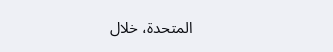المتحدة، خلال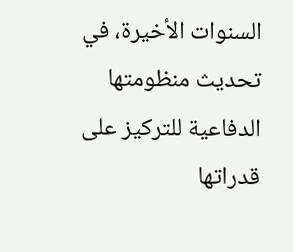السنوات الأخيرة، في تحديث منظومتها الدفاعية للتركيز على قدراتها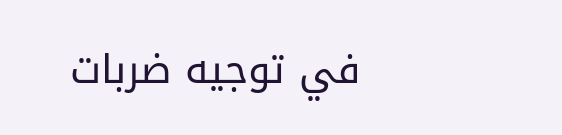في توجيه ضربات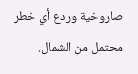صاروخية وردع أي خطر محتمل من الشمال.